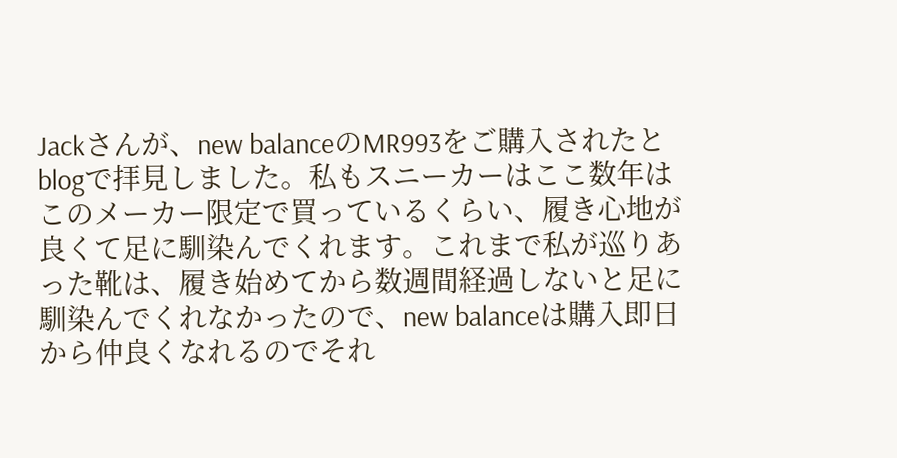Jackさんが、new balanceのMR993をご購入されたとblogで拝見しました。私もスニーカーはここ数年はこのメーカー限定で買っているくらい、履き心地が良くて足に馴染んでくれます。これまで私が巡りあった靴は、履き始めてから数週間経過しないと足に馴染んでくれなかったので、new balanceは購入即日から仲良くなれるのでそれ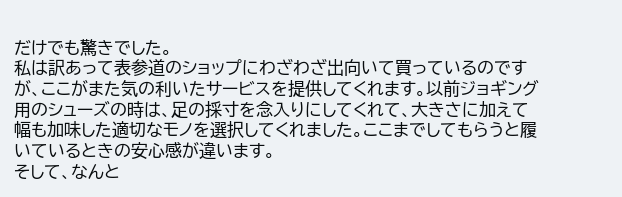だけでも驚きでした。
私は訳あって表参道のショップにわざわざ出向いて買っているのですが、ここがまた気の利いたサービスを提供してくれます。以前ジョギング用のシューズの時は、足の採寸を念入りにしてくれて、大きさに加えて幅も加味した適切なモノを選択してくれました。ここまでしてもらうと履いているときの安心感が違います。
そして、なんと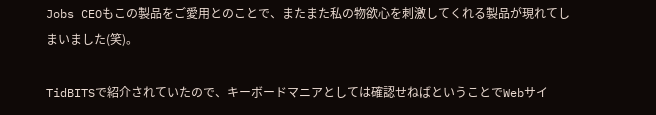Jobs CEOもこの製品をご愛用とのことで、またまた私の物欲心を刺激してくれる製品が現れてしまいました(笑)。

TidBITSで紹介されていたので、キーボードマニアとしては確認せねばということでWebサイ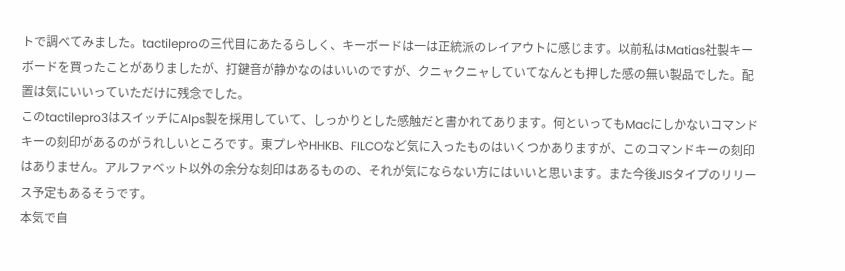トで調べてみました。tactileproの三代目にあたるらしく、キーボードは一は正統派のレイアウトに感じます。以前私はMatias社製キーボードを買ったことがありましたが、打鍵音が静かなのはいいのですが、クニャクニャしていてなんとも押した感の無い製品でした。配置は気にいいっていただけに残念でした。
このtactilepro3はスイッチにAlps製を採用していて、しっかりとした感触だと書かれてあります。何といってもMacにしかないコマンドキーの刻印があるのがうれしいところです。東プレやHHKB、FILCOなど気に入ったものはいくつかありますが、このコマンドキーの刻印はありません。アルファベット以外の余分な刻印はあるものの、それが気にならない方にはいいと思います。また今後JISタイプのリリース予定もあるそうです。
本気で自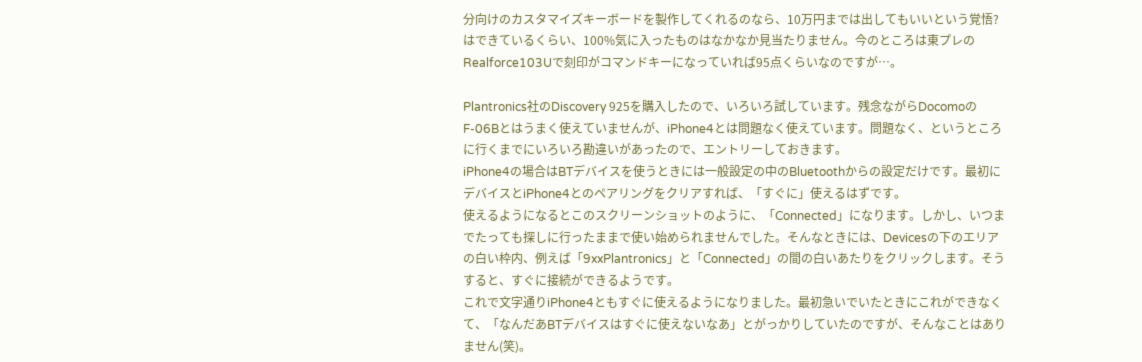分向けのカスタマイズキーボードを製作してくれるのなら、10万円までは出してもいいという覚悟?はできているくらい、100%気に入ったものはなかなか見当たりません。今のところは東プレのRealforce103Uで刻印がコマンドキーになっていれば95点くらいなのですが…。

Plantronics社のDiscovery 925を購入したので、いろいろ試しています。残念ながらDocomoのF-06Bとはうまく使えていませんが、iPhone4とは問題なく使えています。問題なく、というところに行くまでにいろいろ勘違いがあったので、エントリーしておきます。
iPhone4の場合はBTデバイスを使うときには一般設定の中のBluetoothからの設定だけです。最初にデバイスとiPhone4とのペアリングをクリアすれば、「すぐに」使えるはずです。
使えるようになるとこのスクリーンショットのように、「Connected」になります。しかし、いつまでたっても探しに行ったままで使い始められませんでした。そんなときには、Devicesの下のエリアの白い枠内、例えば「9xxPlantronics」と「Connected」の間の白いあたりをクリックします。そうすると、すぐに接続ができるようです。
これで文字通りiPhone4ともすぐに使えるようになりました。最初急いでいたときにこれができなくて、「なんだあBTデバイスはすぐに使えないなあ」とがっかりしていたのですが、そんなことはありません(笑)。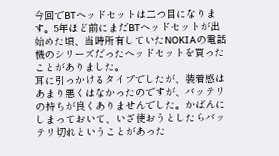今回でBTヘッドセットは二つ目になります。5年ほど前にまだBTヘッドセットが出始めた頃、当時所有していたNOKIAの電話機のシリーズだったヘッドセットを買ったことがありました。
耳に引っかけるタイプでしたが、装着感はあまり悪くはなかったのですが、バッテリの持ちが良くありませんでした。かばんにしまっておいて、いざ使おうとしたらバッテリ切れということがあった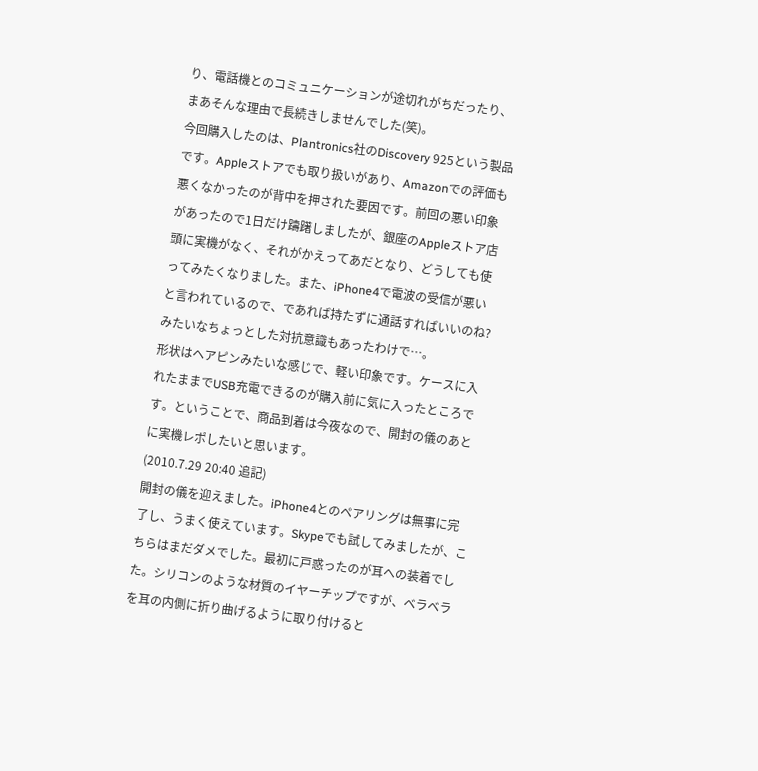り、電話機とのコミュニケーションが途切れがちだったり、まあそんな理由で長続きしませんでした(笑)。
今回購入したのは、Plantronics社のDiscovery 925という製品です。Appleストアでも取り扱いがあり、Amazonでの評価も悪くなかったのが背中を押された要因です。前回の悪い印象があったので1日だけ躊躇しましたが、銀座のAppleストア店頭に実機がなく、それがかえってあだとなり、どうしても使ってみたくなりました。また、iPhone4で電波の受信が悪いと言われているので、であれば持たずに通話すればいいのね?みたいなちょっとした対抗意識もあったわけで…。
形状はヘアピンみたいな感じで、軽い印象です。ケースに入れたままでUSB充電できるのが購入前に気に入ったところです。ということで、商品到着は今夜なので、開封の儀のあとに実機レポしたいと思います。
(2010.7.29 20:40 追記)
開封の儀を迎えました。iPhone4とのペアリングは無事に完了し、うまく使えています。Skypeでも試してみましたが、こちらはまだダメでした。最初に戸惑ったのが耳への装着でした。シリコンのような材質のイヤーチップですが、ベラベラを耳の内側に折り曲げるように取り付けると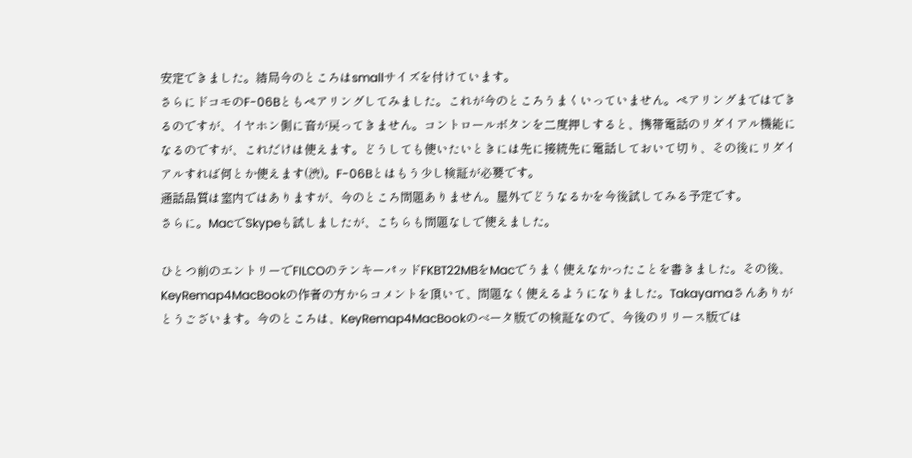安定できました。結局今のところはsmallサイズを付けています。
さらにドコモのF-06Bともペアリングしてみました。これが今のところうまくいっていません。ペアリングまではできるのですが、イヤホン側に音が戻ってきません。コントロールボタンを二度押しすると、携帯電話のリダイアル機能になるのですが、これだけは使えます。どうしても使いたいときには先に接続先に電話しておいて切り、その後にリダイアルすれば何とか使えます(渋)。F-06Bとはもう少し検証が必要です。
通話品質は室内ではありますが、今のところ問題ありません。屋外でどうなるかを今後試してみる予定です。
さらに。MacでSkypeも試しましたが、こちらも問題なしで使えました。

ひとつ前のエントリーでFILCOのテンキーパッドFKBT22MBをMacでうまく使えなかったことを書きました。その後、KeyRemap4MacBookの作者の方からコメントを頂いて、問題なく使えるようになりました。Takayamaさんありがとうございます。今のところは、KeyRemap4MacBookのベータ版での検証なので、今後のリリース版では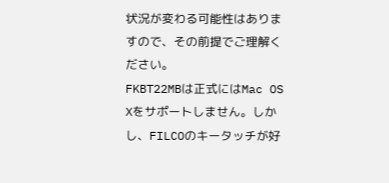状況が変わる可能性はありますので、その前提でご理解ください。
FKBT22MBは正式にはMac OS Xをサポートしません。しかし、FILCOのキータッチが好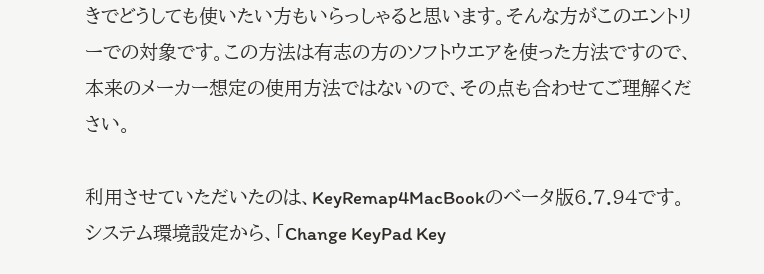きでどうしても使いたい方もいらっしゃると思います。そんな方がこのエントリーでの対象です。この方法は有志の方のソフトウエアを使った方法ですので、本来のメーカー想定の使用方法ではないので、その点も合わせてご理解ください。

利用させていただいたのは、KeyRemap4MacBookのベータ版6.7.94です。システム環境設定から、「Change KeyPad Key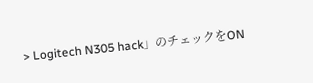> Logitech N305 hack」のチェックをON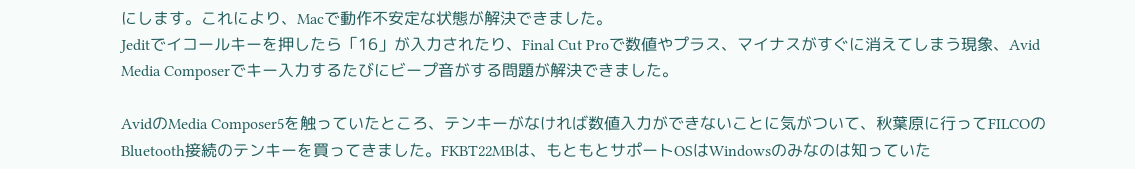にします。これにより、Macで動作不安定な状態が解決できました。
Jeditでイコールキーを押したら「16」が入力されたり、Final Cut Proで数値やプラス、マイナスがすぐに消えてしまう現象、Avid Media Composerでキー入力するたびにビープ音がする問題が解決できました。

AvidのMedia Composer5を触っていたところ、テンキーがなければ数値入力ができないことに気がついて、秋葉原に行ってFILCOのBluetooth接続のテンキーを買ってきました。FKBT22MBは、もともとサポートOSはWindowsのみなのは知っていた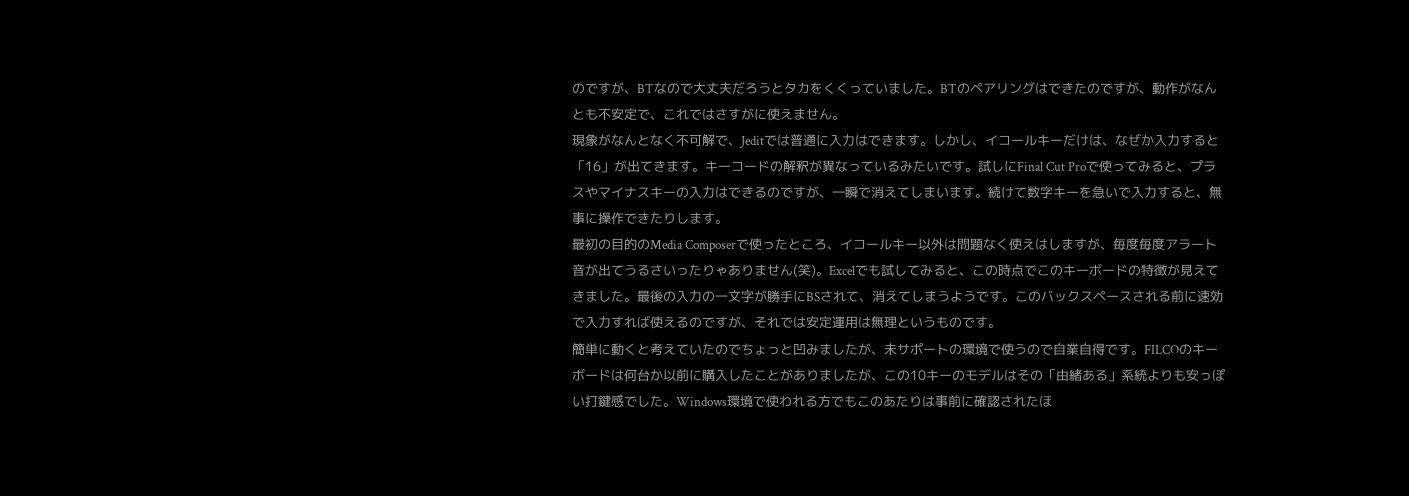のですが、BTなので大丈夫だろうとタカをくくっていました。BTのペアリングはできたのですが、動作がなんとも不安定で、これではさすがに使えません。
現象がなんとなく不可解で、Jeditでは普通に入力はできます。しかし、イコールキーだけは、なぜか入力すると「16」が出てきます。キーコードの解釈が異なっているみたいです。試しにFinal Cut Proで使ってみると、プラスやマイナスキーの入力はできるのですが、一瞬で消えてしまいます。続けて数字キーを急いで入力すると、無事に操作できたりします。
最初の目的のMedia Composerで使ったところ、イコールキー以外は問題なく使えはしますが、毎度毎度アラート音が出てうるさいったりゃありません(笑)。Excelでも試してみると、この時点でこのキーボードの特徴が見えてきました。最後の入力の一文字が勝手にBSされて、消えてしまうようです。このバックスペースされる前に速効で入力すれば使えるのですが、それでは安定運用は無理というものです。
簡単に動くと考えていたのでちょっと凹みましたが、未サポートの環境で使うので自業自得です。FILCOのキーボードは何台か以前に購入したことがありましたが、この10キーのモデルはその「由緒ある」系統よりも安っぽい打鍵感でした。Windows環境で使われる方でもこのあたりは事前に確認されたほ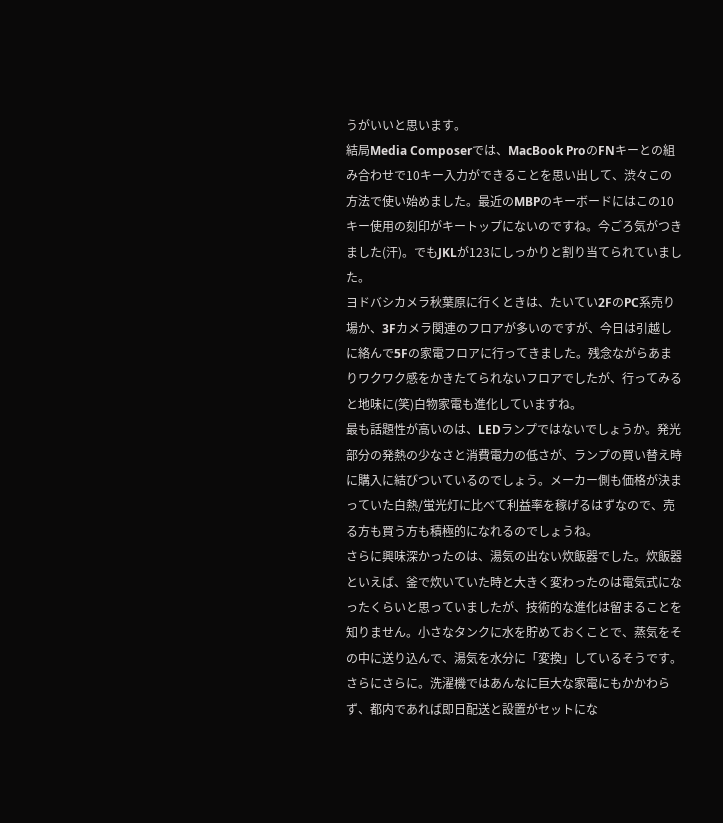うがいいと思います。
結局Media Composerでは、MacBook ProのFNキーとの組み合わせで10キー入力ができることを思い出して、渋々この方法で使い始めました。最近のMBPのキーボードにはこの10キー使用の刻印がキートップにないのですね。今ごろ気がつきました(汗)。でもJKLが123にしっかりと割り当てられていました。
ヨドバシカメラ秋葉原に行くときは、たいてい2FのPC系売り場か、3Fカメラ関連のフロアが多いのですが、今日は引越しに絡んで5Fの家電フロアに行ってきました。残念ながらあまりワクワク感をかきたてられないフロアでしたが、行ってみると地味に(笑)白物家電も進化していますね。
最も話題性が高いのは、LEDランプではないでしょうか。発光部分の発熱の少なさと消費電力の低さが、ランプの買い替え時に購入に結びついているのでしょう。メーカー側も価格が決まっていた白熱/蛍光灯に比べて利益率を稼げるはずなので、売る方も買う方も積極的になれるのでしょうね。
さらに興味深かったのは、湯気の出ない炊飯器でした。炊飯器といえば、釜で炊いていた時と大きく変わったのは電気式になったくらいと思っていましたが、技術的な進化は留まることを知りません。小さなタンクに水を貯めておくことで、蒸気をその中に送り込んで、湯気を水分に「変換」しているそうです。
さらにさらに。洗濯機ではあんなに巨大な家電にもかかわらず、都内であれば即日配送と設置がセットにな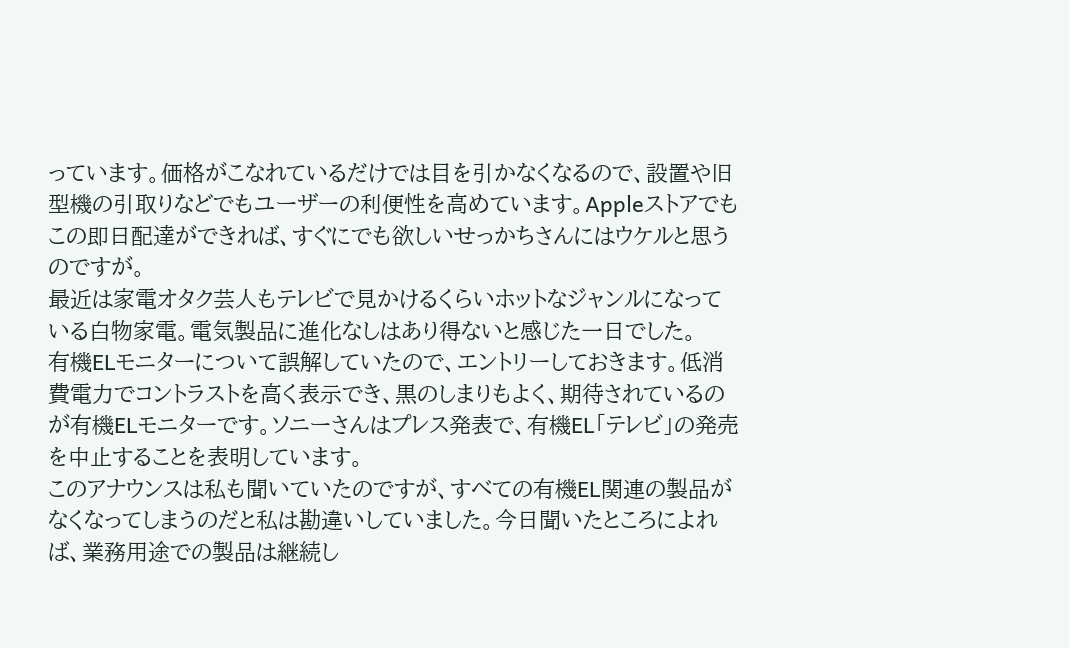っています。価格がこなれているだけでは目を引かなくなるので、設置や旧型機の引取りなどでもユーザーの利便性を高めています。Appleストアでもこの即日配達ができれば、すぐにでも欲しいせっかちさんにはウケルと思うのですが。
最近は家電オタク芸人もテレビで見かけるくらいホットなジャンルになっている白物家電。電気製品に進化なしはあり得ないと感じた一日でした。
有機ELモニターについて誤解していたので、エントリーしておきます。低消費電力でコントラストを高く表示でき、黒のしまりもよく、期待されているのが有機ELモニターです。ソニーさんはプレス発表で、有機EL「テレビ」の発売を中止することを表明しています。
このアナウンスは私も聞いていたのですが、すべての有機EL関連の製品がなくなってしまうのだと私は勘違いしていました。今日聞いたところによれば、業務用途での製品は継続し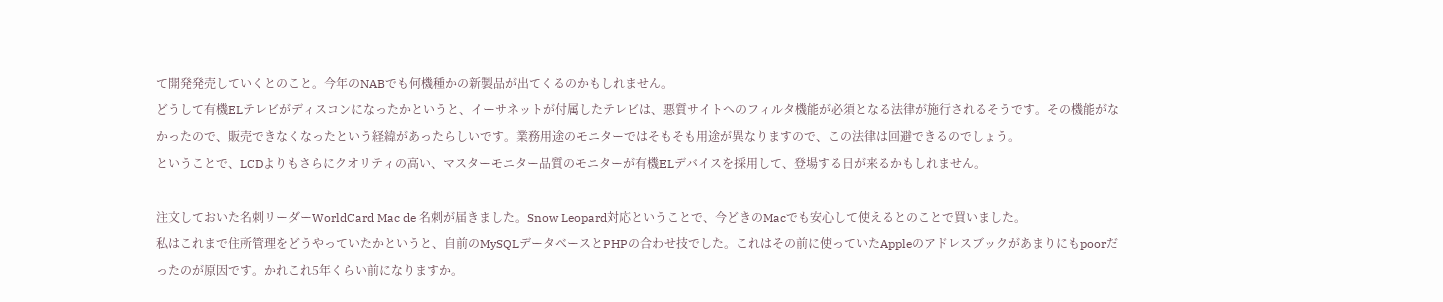て開発発売していくとのこと。今年のNABでも何機種かの新製品が出てくるのかもしれません。
どうして有機ELテレビがディスコンになったかというと、イーサネットが付属したテレビは、悪質サイトへのフィルタ機能が必須となる法律が施行されるそうです。その機能がなかったので、販売できなくなったという経緯があったらしいです。業務用途のモニターではそもそも用途が異なりますので、この法律は回避できるのでしょう。
ということで、LCDよりもさらにクオリティの高い、マスターモニター品質のモニターが有機ELデバイスを採用して、登場する日が来るかもしれません。

注文しておいた名刺リーダーWorldCard Mac de 名刺が届きました。Snow Leopard対応ということで、今どきのMacでも安心して使えるとのことで買いました。
私はこれまで住所管理をどうやっていたかというと、自前のMySQLデータベースとPHPの合わせ技でした。これはその前に使っていたAppleのアドレスブックがあまりにもpoorだったのが原因です。かれこれ5年くらい前になりますか。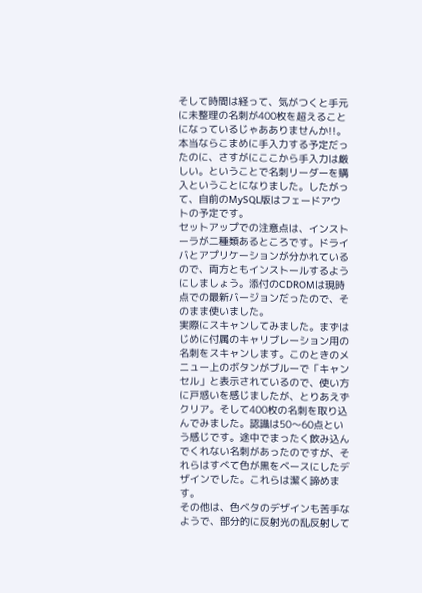そして時間は経って、気がつくと手元に未整理の名刺が400枚を超えることになっているじゃあありませんか!!。本当ならこまめに手入力する予定だったのに、さすがにここから手入力は厳しい。ということで名刺リーダーを購入ということになりました。したがって、自前のMySQL版はフェードアウトの予定です。
セットアップでの注意点は、インストーラが二種類あるところです。ドライバとアプリケーションが分かれているので、両方ともインストールするようにしましょう。添付のCDROMは現時点での最新バージョンだったので、そのまま使いました。
実際にスキャンしてみました。まずはじめに付属のキャリブレーション用の名刺をスキャンします。このときのメニュー上のボタンがブルーで「キャンセル」と表示されているので、使い方に戸惑いを感じましたが、とりあえずクリア。そして400枚の名刺を取り込んでみました。認識は50〜60点という感じです。途中でまったく飲み込んでくれない名刺があったのですが、それらはすべて色が黒をベースにしたデザインでした。これらは潔く諦めます。
その他は、色ベタのデザインも苦手なようで、部分的に反射光の乱反射して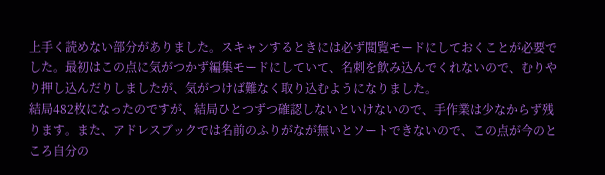上手く読めない部分がありました。スキャンするときには必ず閲覧モードにしておくことが必要でした。最初はこの点に気がつかず編集モードにしていて、名刺を飲み込んでくれないので、むりやり押し込んだりしましたが、気がつけば難なく取り込むようになりました。
結局482枚になったのですが、結局ひとつずつ確認しないといけないので、手作業は少なからず残ります。また、アドレスブックでは名前のふりがなが無いとソートできないので、この点が今のところ自分の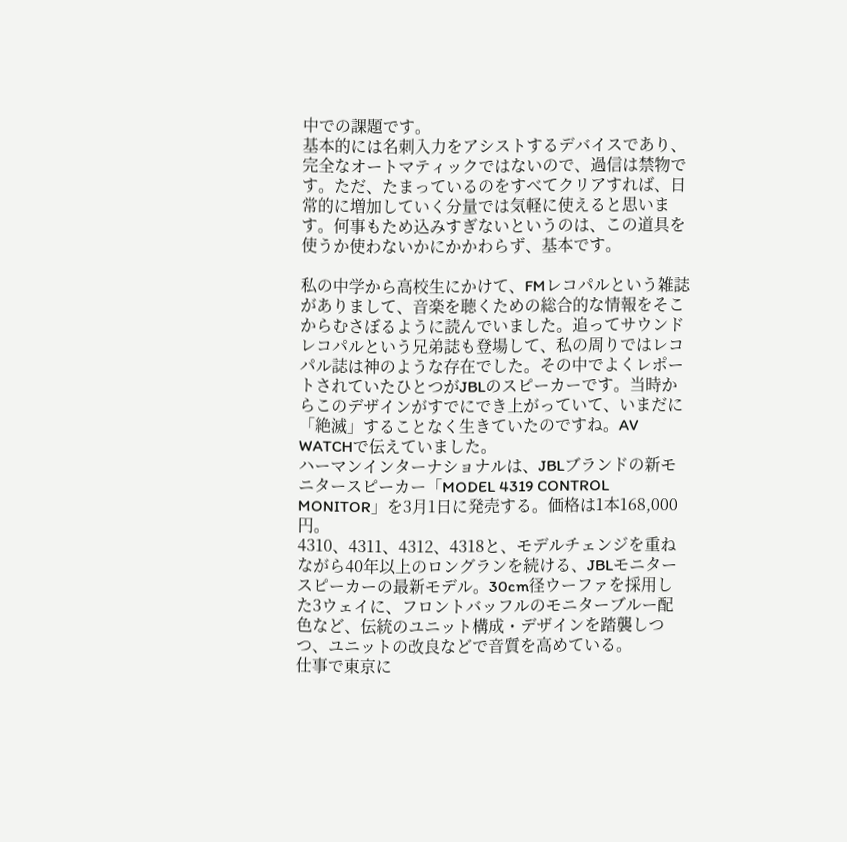中での課題です。
基本的には名刺入力をアシストするデバイスであり、完全なオートマティックではないので、過信は禁物です。ただ、たまっているのをすべてクリアすれば、日常的に増加していく分量では気軽に使えると思います。何事もため込みすぎないというのは、この道具を使うか使わないかにかかわらず、基本です。

私の中学から高校生にかけて、FMレコパルという雑誌がありまして、音楽を聴くための総合的な情報をそこからむさぼるように読んでいました。追ってサウンドレコパルという兄弟誌も登場して、私の周りではレコパル誌は神のような存在でした。その中でよくレポートされていたひとつがJBLのスピーカーです。当時からこのデザインがすでにでき上がっていて、いまだに「絶滅」することなく生きていたのですね。AV WATCHで伝えていました。
ハーマンインターナショナルは、JBLブランドの新モニタースピーカー「MODEL 4319 CONTROL MONITOR」を3月1日に発売する。価格は1本168,000円。
4310、4311、4312、4318と、モデルチェンジを重ねながら40年以上のロングランを続ける、JBLモニタースピーカーの最新モデル。30cm径ウーファを採用した3ウェイに、フロントバッフルのモニターブルー配色など、伝統のユニット構成・デザインを踏襲しつつ、ユニットの改良などで音質を高めている。
仕事で東京に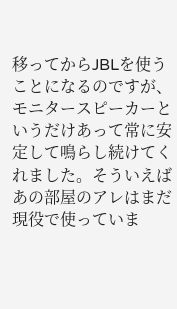移ってからJBLを使うことになるのですが、モニタースピーカーというだけあって常に安定して鳴らし続けてくれました。そういえばあの部屋のアレはまだ現役で使っていま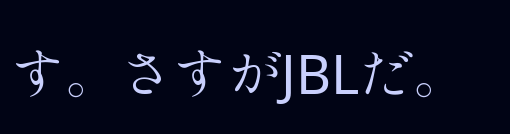す。さすがJBLだ。